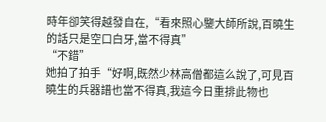時年卻笑得越發自在,“看來照心鑒大師所說,百曉生的話只是空口白牙,當不得真”
“不錯”
她拍了拍手“好啊,既然少林高僧都這么說了,可見百曉生的兵器譜也當不得真,我這今日重排此物也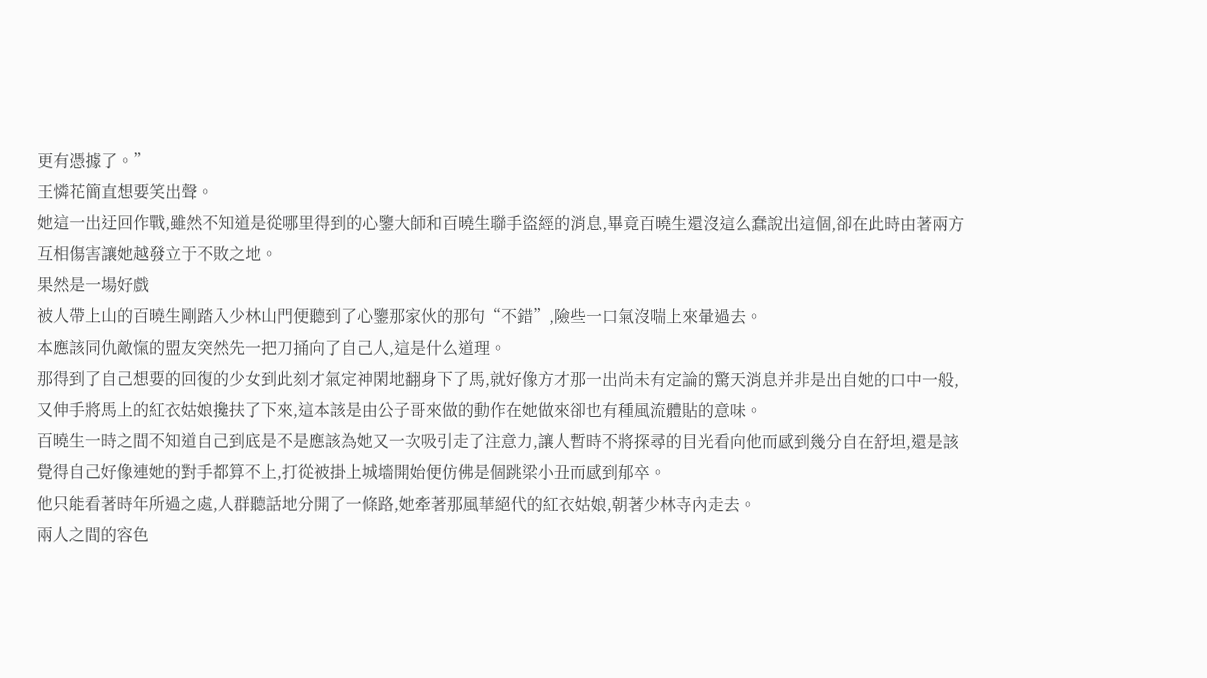更有憑據了。”
王憐花簡直想要笑出聲。
她這一出迂回作戰,雖然不知道是從哪里得到的心鑒大師和百曉生聯手盜經的消息,畢竟百曉生還沒這么蠢說出這個,卻在此時由著兩方互相傷害讓她越發立于不敗之地。
果然是一場好戲
被人帶上山的百曉生剛踏入少林山門便聽到了心鑒那家伙的那句“不錯”,險些一口氣沒喘上來暈過去。
本應該同仇敵愾的盟友突然先一把刀捅向了自己人,這是什么道理。
那得到了自己想要的回復的少女到此刻才氣定神閑地翻身下了馬,就好像方才那一出尚未有定論的驚天消息并非是出自她的口中一般,又伸手將馬上的紅衣姑娘攙扶了下來,這本該是由公子哥來做的動作在她做來卻也有種風流體貼的意味。
百曉生一時之間不知道自己到底是不是應該為她又一次吸引走了注意力,讓人暫時不將探尋的目光看向他而感到幾分自在舒坦,還是該覺得自己好像連她的對手都算不上,打從被掛上城墻開始便仿佛是個跳梁小丑而感到郁卒。
他只能看著時年所過之處,人群聽話地分開了一條路,她牽著那風華絕代的紅衣姑娘,朝著少林寺內走去。
兩人之間的容色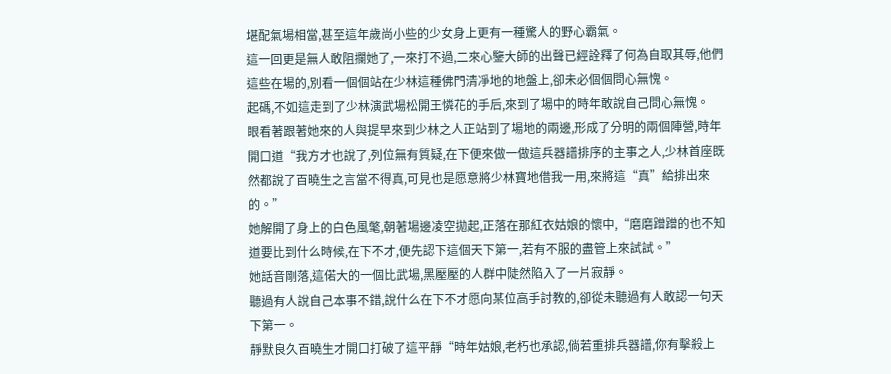堪配氣場相當,甚至這年歲尚小些的少女身上更有一種驚人的野心霸氣。
這一回更是無人敢阻攔她了,一來打不過,二來心鑒大師的出聲已經詮釋了何為自取其辱,他們這些在場的,別看一個個站在少林這種佛門清凈地的地盤上,卻未必個個問心無愧。
起碼,不如這走到了少林演武場松開王憐花的手后,來到了場中的時年敢說自己問心無愧。
眼看著跟著她來的人與提早來到少林之人正站到了場地的兩邊,形成了分明的兩個陣營,時年開口道“我方才也說了,列位無有質疑,在下便來做一做這兵器譜排序的主事之人,少林首座既然都說了百曉生之言當不得真,可見也是愿意將少林寶地借我一用,來將這“真”給排出來的。”
她解開了身上的白色風氅,朝著場邊凌空拋起,正落在那紅衣姑娘的懷中,“磨磨蹭蹭的也不知道要比到什么時候,在下不才,便先認下這個天下第一,若有不服的盡管上來試試。”
她話音剛落,這偌大的一個比武場,黑壓壓的人群中陡然陷入了一片寂靜。
聽過有人說自己本事不錯,說什么在下不才愿向某位高手討教的,卻從未聽過有人敢認一句天下第一。
靜默良久百曉生才開口打破了這平靜“時年姑娘,老朽也承認,倘若重排兵器譜,你有擊殺上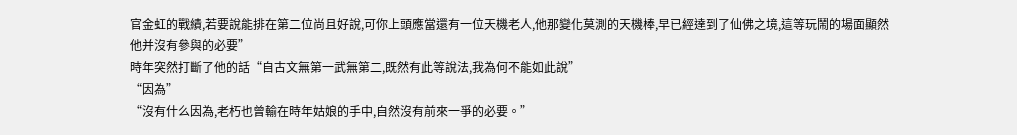官金虹的戰績,若要說能排在第二位尚且好說,可你上頭應當還有一位天機老人,他那變化莫測的天機棒,早已經達到了仙佛之境,這等玩鬧的場面顯然他并沒有參與的必要”
時年突然打斷了他的話“自古文無第一武無第二,既然有此等說法,我為何不能如此說”
“因為”
“沒有什么因為,老朽也曾輸在時年姑娘的手中,自然沒有前來一爭的必要。”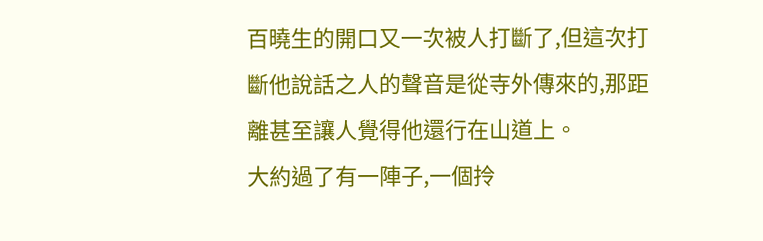百曉生的開口又一次被人打斷了,但這次打斷他說話之人的聲音是從寺外傳來的,那距離甚至讓人覺得他還行在山道上。
大約過了有一陣子,一個拎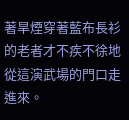著旱煙穿著藍布長衫的老者才不疾不徐地從這演武場的門口走進來。